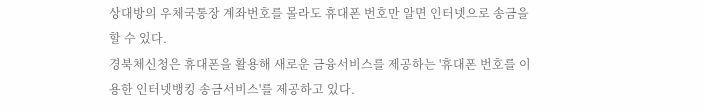상대방의 우체국통장 계좌번호를 몰라도 휴대폰 번호만 알면 인터넷으로 송금을 할 수 있다.
경북체신청은 휴대폰을 활용해 새로운 금융서비스를 제공하는 '휴대폰 번호를 이용한 인터넷뱅킹 송금서비스'를 제공하고 있다.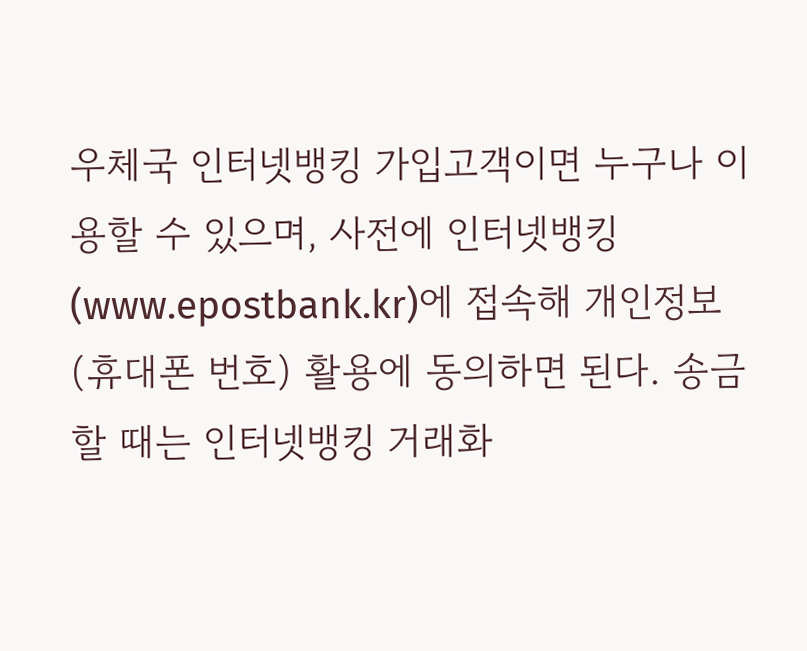우체국 인터넷뱅킹 가입고객이면 누구나 이용할 수 있으며, 사전에 인터넷뱅킹(www.epostbank.kr)에 접속해 개인정보(휴대폰 번호) 활용에 동의하면 된다. 송금할 때는 인터넷뱅킹 거래화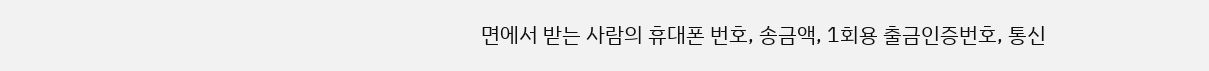면에서 받는 사람의 휴대폰 번호, 송금액, 1회용 출금인증번호, 통신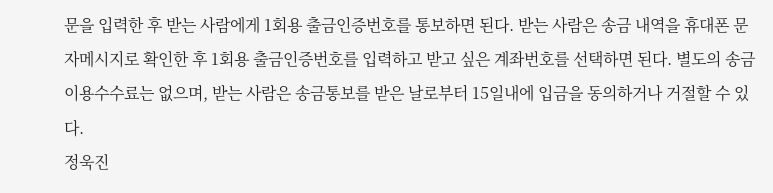문을 입력한 후 받는 사람에게 1회용 출금인증번호를 통보하면 된다. 받는 사람은 송금 내역을 휴대폰 문자메시지로 확인한 후 1회용 출금인증번호를 입력하고 받고 싶은 계좌번호를 선택하면 된다. 별도의 송금 이용수수료는 없으며, 받는 사람은 송금통보를 받은 날로부터 15일내에 입금을 동의하거나 거절할 수 있다.
정욱진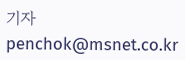기자 penchok@msnet.co.kr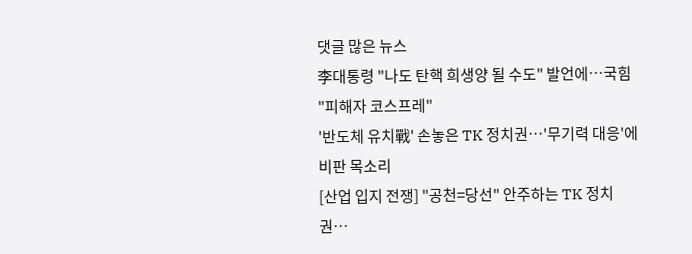댓글 많은 뉴스
李대통령 "나도 탄핵 희생양 될 수도" 발언에…국힘 "피해자 코스프레"
'반도체 유치戰' 손놓은 TK 정치권…'무기력 대응'에 비판 목소리
[산업 입지 전쟁] "공천=당선" 안주하는 TK 정치권…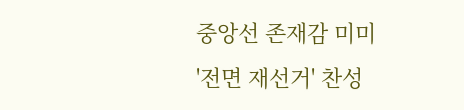중앙선 존재감 미미
'전면 재선거' 찬성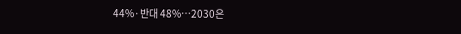44%·반대 48%…2030은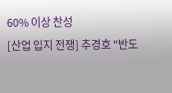60% 이상 찬성
[산업 입지 전쟁] 추경호 "반도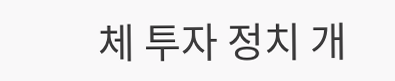체 투자 정치 개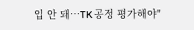입 안 돼…TK 공정 평가해야"